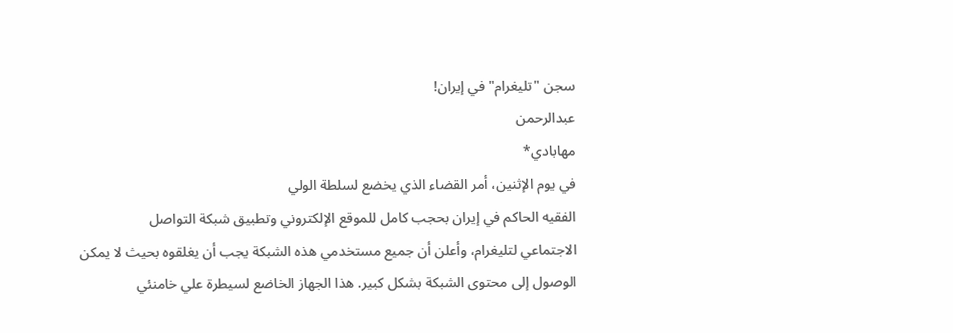سجن "تليغرام" في إيران!
عبدالرحمن
مهابادي*
في يوم الإثنين، أمر القضاء الذي يخضع لسلطة الولي
الفقيه الحاكم في إيران بحجب كامل للموقع الإلكتروني وتطبيق شبكة التواصل
الاجتماعي لتليغرام، وأعلن أن جميع مستخدمي هذه الشبكة يجب أن يغلقوه بحيث لا يمكن
الوصول إلى محتوى الشبكة بشكل كبير. هذا الجهاز الخاضع لسيطرة علي خامنئي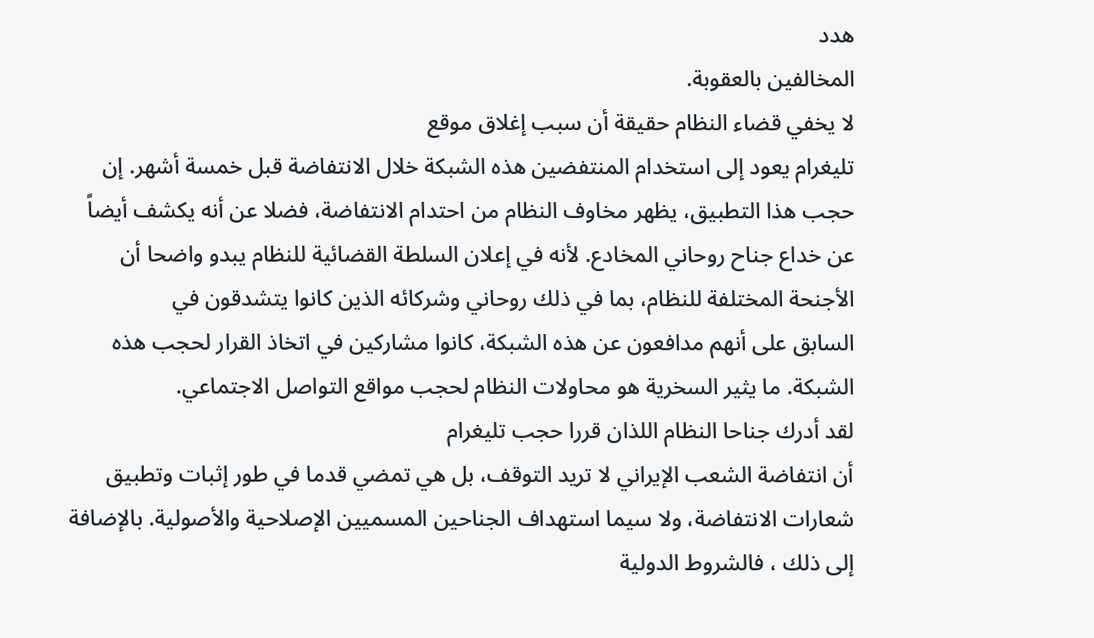هدد
المخالفين بالعقوبة.
لا يخفي قضاء النظام حقيقة أن سبب إغلاق موقع
تليغرام يعود إلى استخدام المنتفضين هذه الشبكة خلال الانتفاضة قبل خمسة أشهر. إن
حجب هذا التطبيق، يظهر مخاوف النظام من احتدام الانتفاضة، فضلا عن أنه يكشف أيضاً
عن خداع جناح روحاني المخادع. لأنه في إعلان السلطة القضائية للنظام يبدو واضحا أن
الأجنحة المختلفة للنظام، بما في ذلك روحاني وشركائه الذين كانوا يتشدقون في
السابق على أنهم مدافعون عن هذه الشبكة، كانوا مشاركين في اتخاذ القرار لحجب هذه
الشبكة. ما يثير السخرية هو محاولات النظام لحجب مواقع التواصل الاجتماعي.
لقد أدرك جناحا النظام اللذان قررا حجب تليغرام
أن انتفاضة الشعب الإيراني لا تريد التوقف، بل هي تمضي قدما في طور إثبات وتطبيق
شعارات الانتفاضة، ولا سيما استهداف الجناحين المسميين الإصلاحية والأصولية. بالإضافة
إلى ذلك ، فالشروط الدولية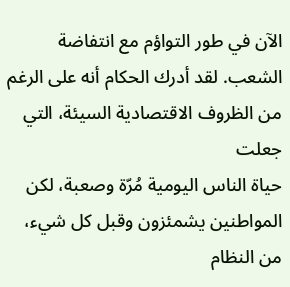الآن في طور التواؤم مع انتفاضة الشعب. لقد أدرك الحكام أنه على الرغم من الظروف الاقتصادية السيئة، التي جعلت
حياة الناس اليومية مُرّة وصعبة، لكن المواطنين يشمئزون وقبل كل شيء، من النظام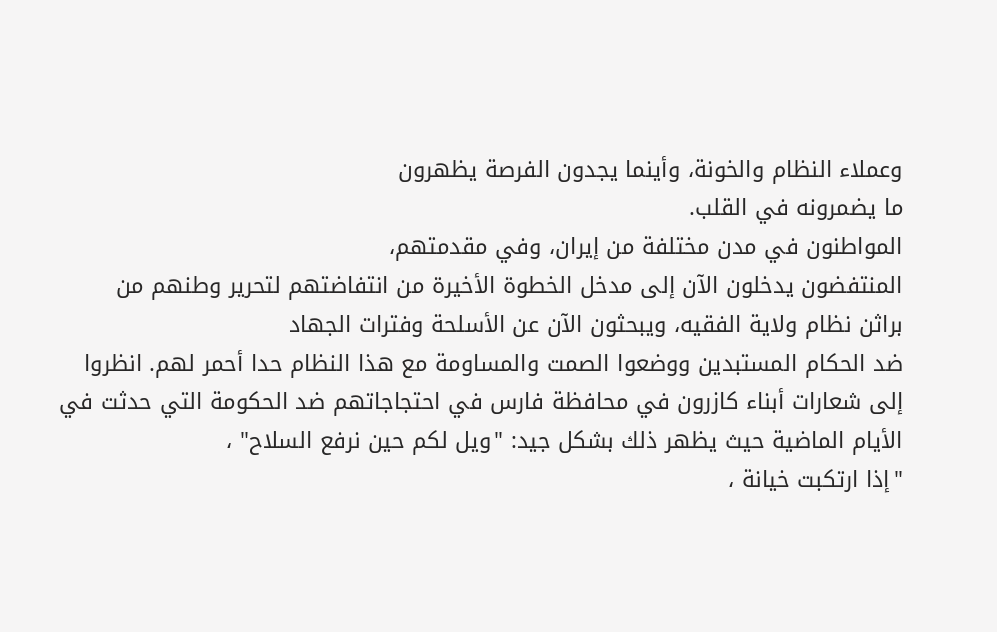وعملاء النظام والخونة، وأينما يجدون الفرصة يظهرون
ما يضمرونه في القلب.
المواطنون في مدن مختلفة من إيران، وفي مقدمتهم،
المنتفضون يدخلون الآن إلى مدخل الخطوة الأخيرة من انتفاضتهم لتحرير وطنهم من
براثن نظام ولاية الفقيه، ويبحثون الآن عن الأسلحة وفترات الجهاد
ضد الحكام المستبدين ووضعوا الصمت والمساومة مع هذا النظام حدا أحمر لهم. انظروا
إلى شعارات أبناء كازرون في محافظة فارس في احتجاجاتهم ضد الحكومة التي حدثت في
الأيام الماضية حيث يظهر ذلك بشكل جيد: "ويل لكم حين نرفع السلاح" ،
"إذا ارتكبت خيانة ،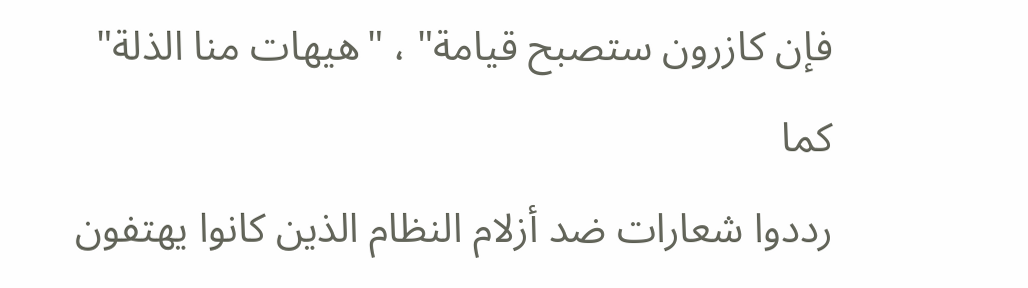فإن كازرون ستصبح قيامة" ، "هيهات منا الذلة"
كما
رددوا شعارات ضد أزلام النظام الذين كانوا يهتفون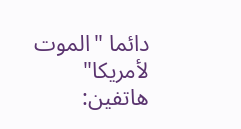دائما "الموت لأمريكا"
هاتفين: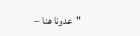"عدونا هنا –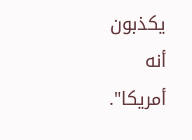يكذبون أنه أمريكا".